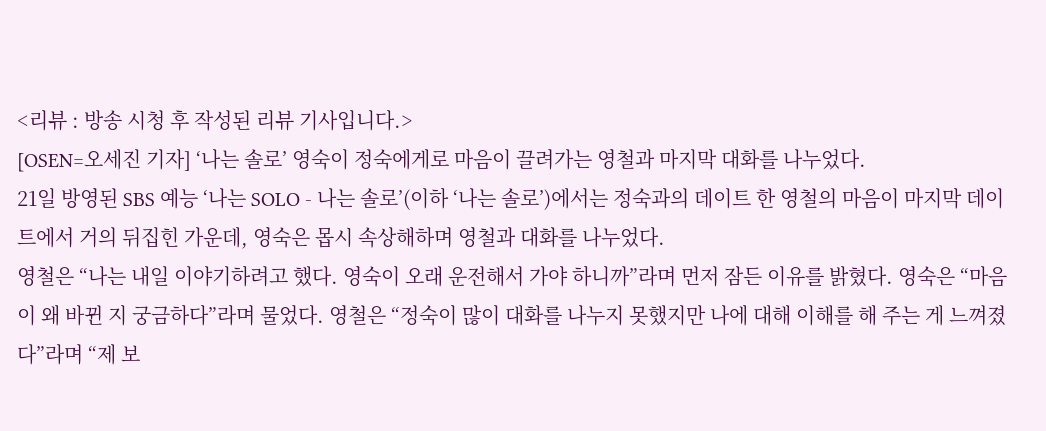<리뷰 : 방송 시청 후 작성된 리뷰 기사입니다.>
[OSEN=오세진 기자] ‘나는 솔로’ 영숙이 정숙에게로 마음이 끌려가는 영철과 마지막 대화를 나누었다.
21일 방영된 SBS 예능 ‘나는 SOLO - 나는 솔로’(이하 ‘나는 솔로’)에서는 정숙과의 데이트 한 영철의 마음이 마지막 데이트에서 거의 뒤집힌 가운데, 영숙은 몹시 속상해하며 영철과 대화를 나누었다.
영철은 “나는 내일 이야기하려고 했다. 영숙이 오래 운전해서 가야 하니까”라며 먼저 잠든 이유를 밝혔다. 영숙은 “마음이 왜 바뀐 지 궁금하다”라며 물었다. 영철은 “정숙이 많이 대화를 나누지 못했지만 나에 대해 이해를 해 주는 게 느껴졌다”라며 “제 보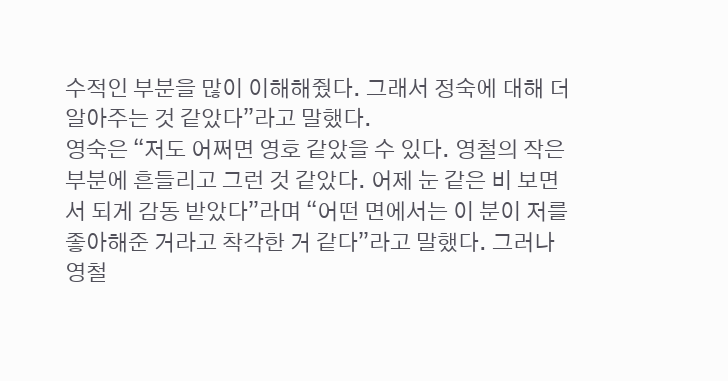수적인 부분을 많이 이해해줬다. 그래서 정숙에 대해 더 알아주는 것 같았다”라고 말했다.
영숙은 “저도 어쩌면 영호 같았을 수 있다. 영철의 작은 부분에 흔들리고 그런 것 같았다. 어제 눈 같은 비 보면서 되게 감동 받았다”라며 “어떤 면에서는 이 분이 저를 좋아해준 거라고 착각한 거 같다”라고 말했다. 그러나 영철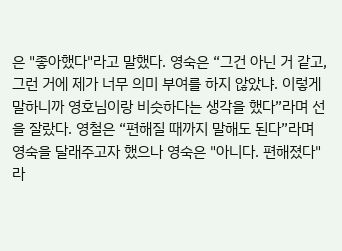은 "좋아했다"라고 말했다. 영숙은 “그건 아닌 거 같고, 그런 거에 제가 너무 의미 부여를 하지 않았냐. 이렇게 말하니까 영호님이랑 비슷하다는 생각을 했다”라며 선을 잘랐다. 영철은 “편해질 때까지 말해도 된다”라며 영숙을 달래주고자 했으나 영숙은 "아니다. 편해졌다"라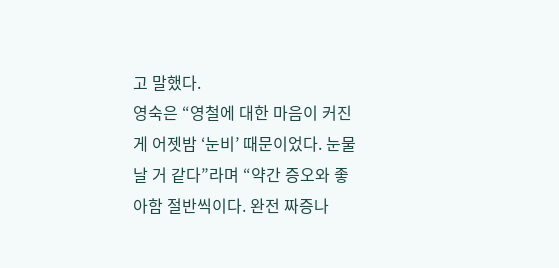고 말했다.
영숙은 “영철에 대한 마음이 커진 게 어젯밤 ‘눈비’ 때문이었다. 눈물 날 거 같다”라며 “약간 증오와 좋아함 절반씩이다. 완전 짜증나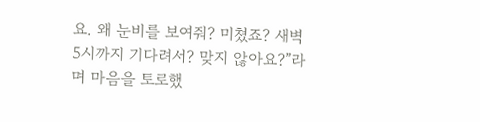요. 왜 눈비를 보여줘? 미쳤죠? 새벽 5시까지 기다려서? 맞지 않아요?”라며 마음을 토로했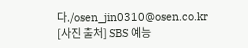다./osen_jin0310@osen.co.kr
[사진 출처] SBS 예능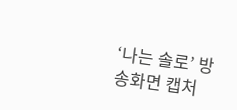‘나는 솔로’ 방송화면 캡처